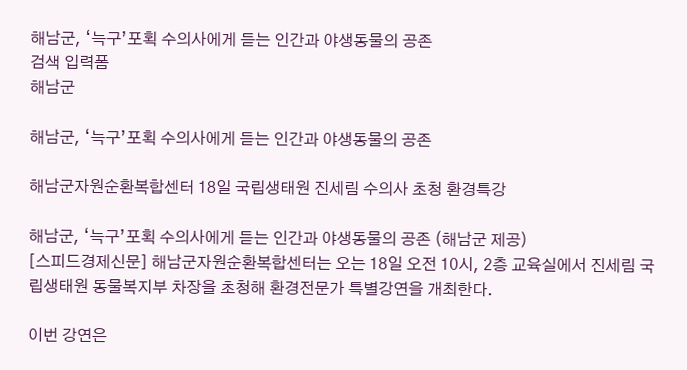해남군, ‘늑구’포획 수의사에게 듣는 인간과 야생동물의 공존
검색 입력폼
해남군

해남군, ‘늑구’포획 수의사에게 듣는 인간과 야생동물의 공존

해남군자원순환복합센터 18일 국립생태원 진세림 수의사 초청 환경특강

해남군, ‘늑구’포획 수의사에게 듣는 인간과 야생동물의 공존 (해남군 제공)
[스피드경제신문] 해남군자원순환복합센터는 오는 18일 오전 10시, 2층 교육실에서 진세림 국립생태원 동물복지부 차장을 초청해 환경전문가 특별강연을 개최한다.

이번 강연은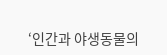‘인간과 야생동물의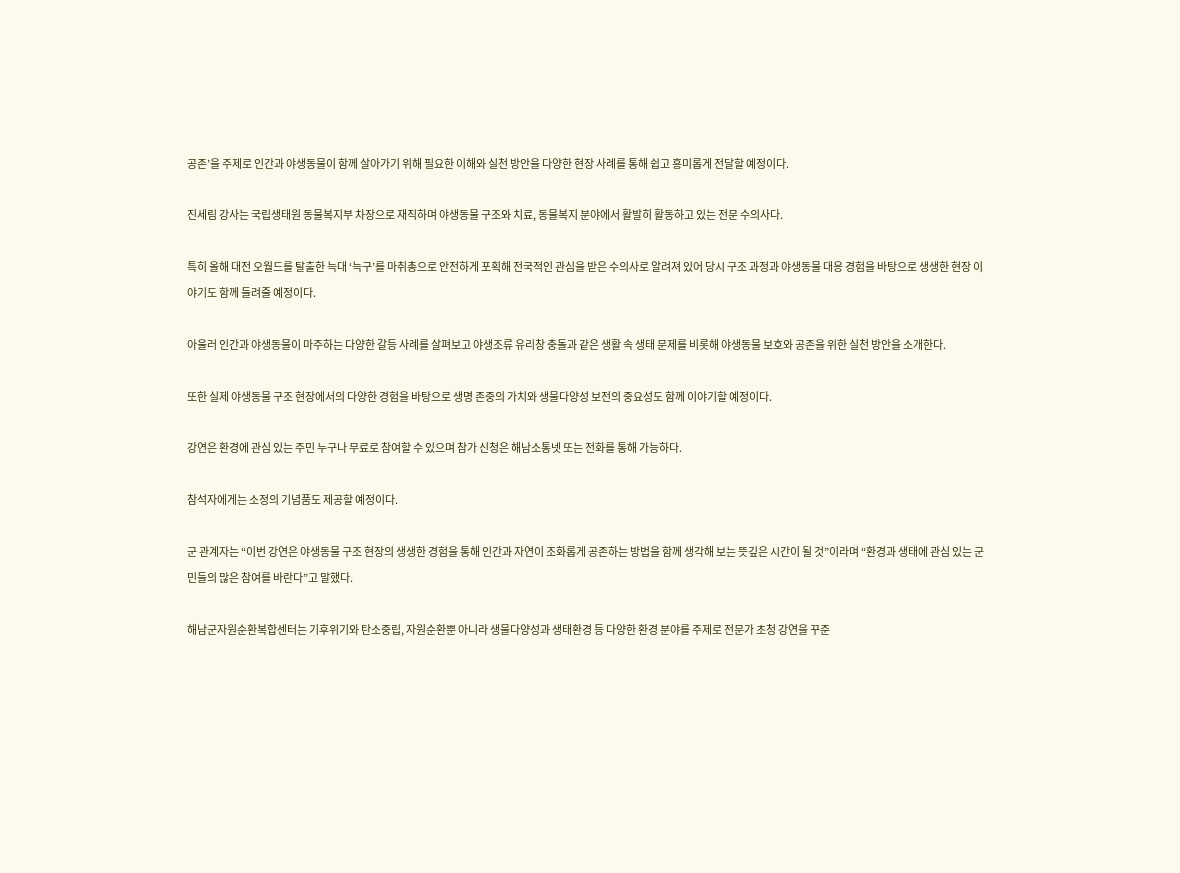공존’을 주제로 인간과 야생동물이 함께 살아가기 위해 필요한 이해와 실천 방안을 다양한 현장 사례를 통해 쉽고 흥미롭게 전달할 예정이다.

진세림 강사는 국립생태원 동물복지부 차장으로 재직하며 야생동물 구조와 치료, 동물복지 분야에서 활발히 활동하고 있는 전문 수의사다.

특히 올해 대전 오월드를 탈출한 늑대 ‘늑구’를 마취총으로 안전하게 포획해 전국적인 관심을 받은 수의사로 알려져 있어 당시 구조 과정과 야생동물 대응 경험을 바탕으로 생생한 현장 이야기도 함께 들려줄 예정이다.

아울러 인간과 야생동물이 마주하는 다양한 갈등 사례를 살펴보고 야생조류 유리창 충돌과 같은 생활 속 생태 문제를 비롯해 야생동물 보호와 공존을 위한 실천 방안을 소개한다.

또한 실제 야생동물 구조 현장에서의 다양한 경험을 바탕으로 생명 존중의 가치와 생물다양성 보전의 중요성도 함께 이야기할 예정이다.

강연은 환경에 관심 있는 주민 누구나 무료로 참여할 수 있으며 참가 신청은 해남소통넷 또는 전화를 통해 가능하다.

참석자에게는 소정의 기념품도 제공할 예정이다.

군 관계자는 “이번 강연은 야생동물 구조 현장의 생생한 경험을 통해 인간과 자연이 조화롭게 공존하는 방법을 함께 생각해 보는 뜻깊은 시간이 될 것”이라며 “환경과 생태에 관심 있는 군민들의 많은 참여를 바란다”고 말했다.

해남군자원순환복합센터는 기후위기와 탄소중립, 자원순환뿐 아니라 생물다양성과 생태환경 등 다양한 환경 분야를 주제로 전문가 초청 강연을 꾸준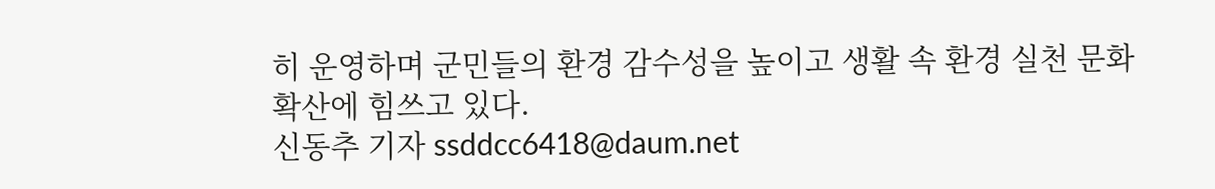히 운영하며 군민들의 환경 감수성을 높이고 생활 속 환경 실천 문화 확산에 힘쓰고 있다.
신동추 기자 ssddcc6418@daum.net